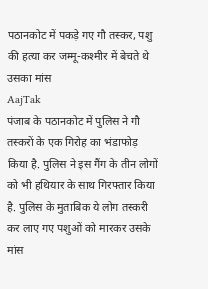पठानकोट में पकड़े गए गौ तस्कर, पशु की हत्या कर जम्मू-कश्मीर में बेचते थे उसका मांस
AajTak
पंजाब के पठानकोट में पुलिस ने गौ तस्करों के एक गिरोह का भंडाफोड़ किया है. पुलिस ने इस गैंग के तीन लोगों को भी हथियार के साथ गिरफ्तार किया है. पुलिस के मुताबिक ये लोग तस्करी कर लाए गए पशुओं को मारकर उसके मांस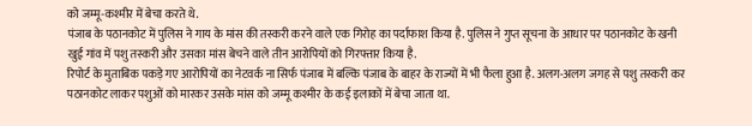को जम्मू-कश्मीर में बेचा करते थे.
पंजाब के पठानकोट में पुलिस ने गाय के मांस की तस्करी करने वाले एक गिरोह का पर्दाफाश किया है. पुलिस ने गुप्त सूचना के आधार पर पठानकोट के खनी खुई गांव में पशु तस्करी और उसका मांस बेचने वाले तीन आरोपियों को गिरफ्तार किया है.
रिपोर्ट के मुताबिक पकड़े गए आरोपियों का नेटवर्क ना सिर्फ पंजाब में बल्कि पंजाब के बाहर के राज्यों में भी फैला हुआ है. अलग-अलग जगह से पशु तस्करी कर पठानकोट लाकर पशुओं को मारकर उसके मांस को जम्मू कश्मीर के कई इलाकों में बेचा जाता था.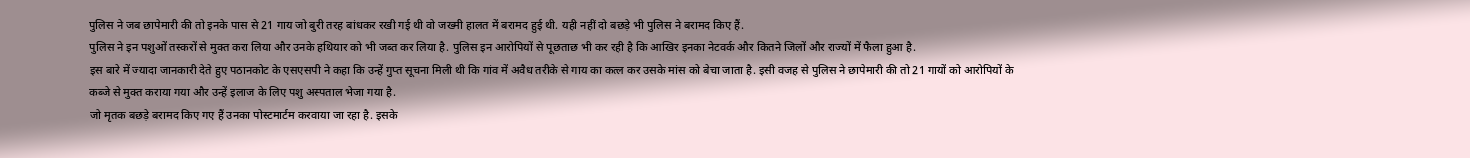पुलिस ने जब छापेमारी की तो इनके पास से 21 गाय जो बुरी तरह बांधकर रखी गई थी वो जख्मी हालत में बरामद हुई थी. यही नहीं दो बछड़े भी पुलिस ने बरामद किए हैं.
पुलिस ने इन पशुओं तस्करों से मुक्त करा लिया और उनके हथियार को भी जब्त कर लिया है. पुलिस इन आरोपियों से पूछताछ भी कर रही है कि आखिर इनका नेटवर्क और कितने जिलों और राज्यों में फैला हुआ है.
इस बारे में ज्यादा जानकारी देते हुए पठानकोट के एसएसपी ने कहा कि उन्हें गुप्त सूचना मिली थी कि गांव में अवैध तरीके से गाय का कत्ल कर उसके मांस को बेचा जाता है. इसी वजह से पुलिस ने छापेमारी की तो 21 गायों को आरोपियों के कब्जे से मुक्त कराया गया और उन्हें इलाज के लिए पशु अस्पताल भेजा गया है.
जो मृतक बछड़े बरामद किए गए हैं उनका पोस्टमार्टम करवाया जा रहा है. इसके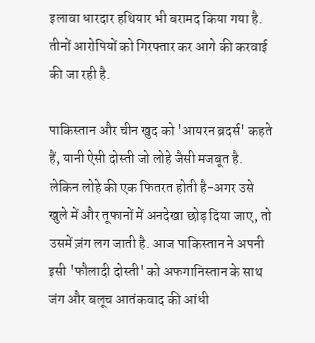इलावा धारदार हथियार भी बरामद किया गया है. तीनों आरोपियों को गिरफ्तार कर आगे की करवाई की जा रही है.

पाकिस्तान और चीन खुद को 'आयरन ब्रदर्स' कहते हैं, यानी ऐसी दोस्ती जो लोहे जैसी मजबूत है. लेकिन लोहे की एक फितरत होती है-अगर उसे खुले में और तूफानों में अनदेखा छोड़ दिया जाए, तो उसमें ज़ंग लग जाती है. आज पाकिस्तान ने अपनी इसी 'फौलादी दोस्ती' को अफगानिस्तान के साथ जंग और बलूच आतंकवाद की आंधी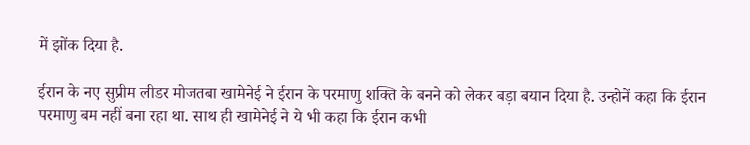में झोंक दिया है.

ईरान के नए सुप्रीम लीडर मोजतबा खामेनेई ने ईरान के परमाणु शक्ति के बनने को लेकर बड़ा बयान दिया है. उन्होनें कहा कि ईरान परमाणु बम नहीं बना रहा था. साथ ही खामेनेई ने ये भी कहा कि ईरान कभी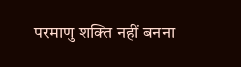परमाणु शक्ति नहीं बनना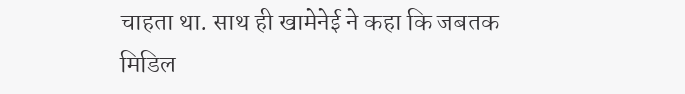चाहता था. साथ ही खामेनेई ने कहा कि जबतक मिडिल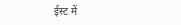ईस्ट में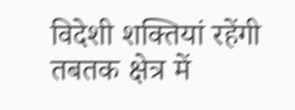विदेशी शक्तियां रहेंगी तबतक क्षेत्र में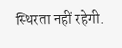स्थिरता नहीं रहेगी.